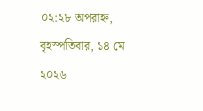০২:২৮ অপরাহ্ন, বৃহস্পতিবার, ১৪ মে ২০২৬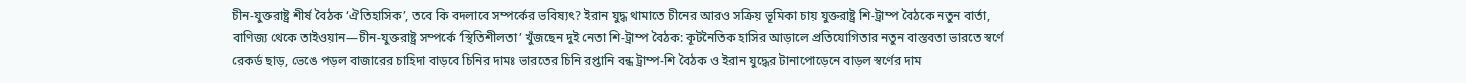চীন-যুক্তরাষ্ট্র শীর্ষ বৈঠক ‘ঐতিহাসিক’, তবে কি বদলাবে সম্পর্কের ভবিষ্যৎ? ইরান যুদ্ধ থামাতে চীনের আরও সক্রিয় ভূমিকা চায় যুক্তরাষ্ট্র শি-ট্রাম্প বৈঠকে নতুন বার্তা, বাণিজ্য থেকে তাইওয়ান—চীন-যুক্তরাষ্ট্র সম্পর্কে ‘স্থিতিশীলতা’ খুঁজছেন দুই নেতা শি-ট্রাম্প বৈঠক: কূটনৈতিক হাসির আড়ালে প্রতিযোগিতার নতুন বাস্তবতা ভারতে স্বর্ণে রেকর্ড ছাড়, ভেঙে পড়ল বাজারের চাহিদা বাড়বে চিনির দামঃ ভারতের চিনি রপ্তানি বন্ধ ট্রাম্প-শি বৈঠক ও ইরান যুদ্ধের টানাপোড়েনে বাড়ল স্বর্ণের দাম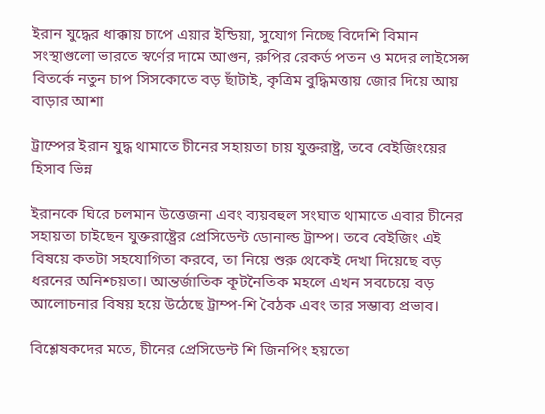ইরান যুদ্ধের ধাক্কায় চাপে এয়ার ইন্ডিয়া, সুযোগ নিচ্ছে বিদেশি বিমান সংস্থাগুলো ভারতে স্বর্ণের দামে আগুন, রুপির রেকর্ড পতন ও মদের লাইসেন্স বিতর্কে নতুন চাপ সিসকোতে বড় ছাঁটাই, কৃত্রিম বুদ্ধিমত্তায় জোর দিয়ে আয় বাড়ার আশা

ট্রাম্পের ইরান যুদ্ধ থামাতে চীনের সহায়তা চায় যুক্তরাষ্ট্র, তবে বেইজিংয়ের হিসাব ভিন্ন

ইরানকে ঘিরে চলমান উত্তেজনা এবং ব্যয়বহুল সংঘাত থামাতে এবার চীনের সহায়তা চাইছেন যুক্তরাষ্ট্রের প্রেসিডেন্ট ডোনাল্ড ট্রাম্প। তবে বেইজিং এই বিষয়ে কতটা সহযোগিতা করবে, তা নিয়ে শুরু থেকেই দেখা দিয়েছে বড় ধরনের অনিশ্চয়তা। আন্তর্জাতিক কূটনৈতিক মহলে এখন সবচেয়ে বড় আলোচনার বিষয় হয়ে উঠেছে ট্রাম্প-শি বৈঠক এবং তার সম্ভাব্য প্রভাব।

বিশ্লেষকদের মতে, চীনের প্রেসিডেন্ট শি জিনপিং হয়তো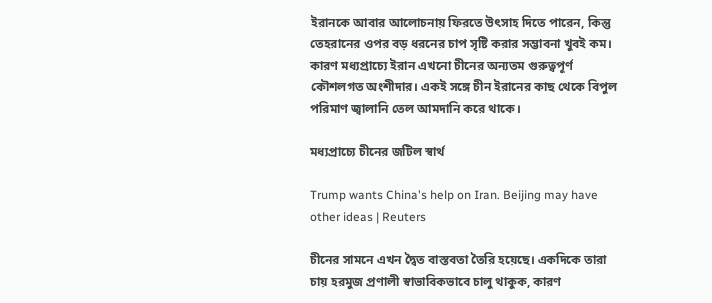ইরানকে আবার আলোচনায় ফিরতে উৎসাহ দিতে পারেন, কিন্তু তেহরানের ওপর বড় ধরনের চাপ সৃষ্টি করার সম্ভাবনা খুবই কম। কারণ মধ্যপ্রাচ্যে ইরান এখনো চীনের অন্যতম গুরুত্বপূর্ণ কৌশলগত অংশীদার। একই সঙ্গে চীন ইরানের কাছ থেকে বিপুল পরিমাণ জ্বালানি তেল আমদানি করে থাকে।

মধ্যপ্রাচ্যে চীনের জটিল স্বার্থ

Trump wants China's help on Iran. Beijing may have other ideas | Reuters

চীনের সামনে এখন দ্বৈত বাস্তবতা তৈরি হয়েছে। একদিকে তারা চায় হরমুজ প্রণালী স্বাভাবিকভাবে চালু থাকুক, কারণ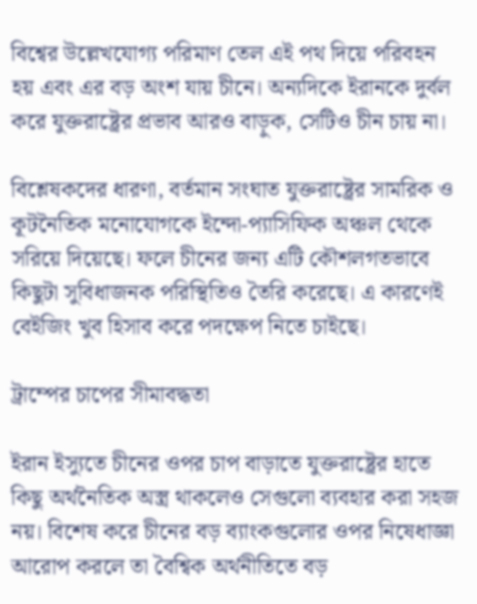বিশ্বের উল্লেখযোগ্য পরিমাণ তেল এই পথ দিয়ে পরিবহন হয় এবং এর বড় অংশ যায় চীনে। অন্যদিকে ইরানকে দুর্বল করে যুক্তরাষ্ট্রের প্রভাব আরও বাড়ুক, সেটিও চীন চায় না।

বিশ্লেষকদের ধারণা, বর্তমান সংঘাত যুক্তরাষ্ট্রের সামরিক ও কূটনৈতিক মনোযোগকে ইন্দো-প্যাসিফিক অঞ্চল থেকে সরিয়ে দিয়েছে। ফলে চীনের জন্য এটি কৌশলগতভাবে কিছুটা সুবিধাজনক পরিস্থিতিও তৈরি করেছে। এ কারণেই বেইজিং খুব হিসাব করে পদক্ষেপ নিতে চাইছে।

ট্রাম্পের চাপের সীমাবদ্ধতা

ইরান ইস্যুতে চীনের ওপর চাপ বাড়াতে যুক্তরাষ্ট্রের হাতে কিছু অর্থনৈতিক অস্ত্র থাকলেও সেগুলো ব্যবহার করা সহজ নয়। বিশেষ করে চীনের বড় ব্যাংকগুলোর ওপর নিষেধাজ্ঞা আরোপ করলে তা বৈশ্বিক অর্থনীতিতে বড়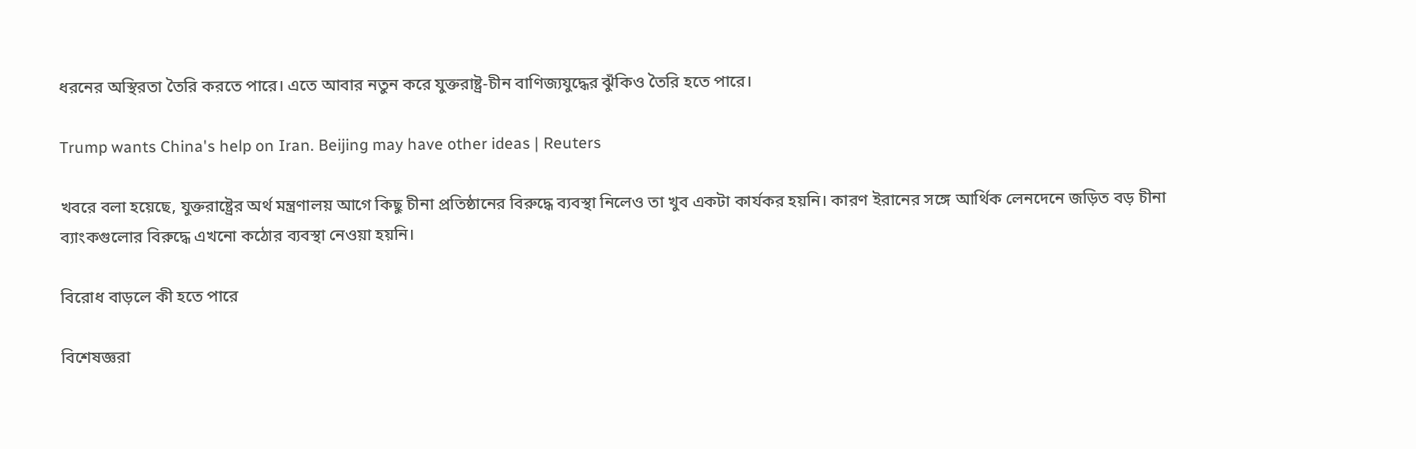ধরনের অস্থিরতা তৈরি করতে পারে। এতে আবার নতুন করে যুক্তরাষ্ট্র-চীন বাণিজ্যযুদ্ধের ঝুঁকিও তৈরি হতে পারে।

Trump wants China's help on Iran. Beijing may have other ideas | Reuters

খবরে বলা হয়েছে, যুক্তরাষ্ট্রের অর্থ মন্ত্রণালয় আগে কিছু চীনা প্রতিষ্ঠানের বিরুদ্ধে ব্যবস্থা নিলেও তা খুব একটা কার্যকর হয়নি। কারণ ইরানের সঙ্গে আর্থিক লেনদেনে জড়িত বড় চীনা ব্যাংকগুলোর বিরুদ্ধে এখনো কঠোর ব্যবস্থা নেওয়া হয়নি।

বিরোধ বাড়লে কী হতে পারে

বিশেষজ্ঞরা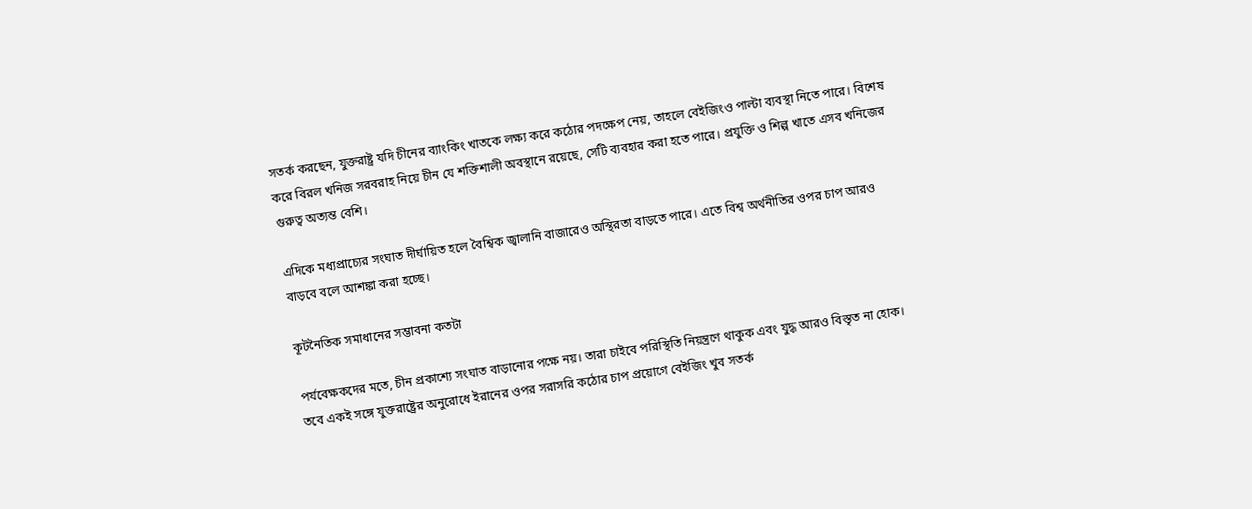সতর্ক করছেন, যুক্তরাষ্ট্র যদি চীনের ব্যাংকিং খাতকে লক্ষ্য করে কঠোর পদক্ষেপ নেয়, তাহলে বেইজিংও পাল্টা ব্যবস্থা নিতে পারে। বিশেষ করে বিরল খনিজ সরবরাহ নিয়ে চীন যে শক্তিশালী অবস্থানে রয়েছে, সেটি ব্যবহার করা হতে পারে। প্রযুক্তি ও শিল্প খাতে এসব খনিজের গুরুত্ব অত্যন্ত বেশি।

এদিকে মধ্যপ্রাচ্যের সংঘাত দীর্ঘায়িত হলে বৈশ্বিক জ্বালানি বাজারেও অস্থিরতা বাড়তে পারে। এতে বিশ্ব অর্থনীতির ওপর চাপ আরও বাড়বে বলে আশঙ্কা করা হচ্ছে।

কূটনৈতিক সমাধানের সম্ভাবনা কতটা

পর্যবেক্ষকদের মতে, চীন প্রকাশ্যে সংঘাত বাড়ানোর পক্ষে নয়। তারা চাইবে পরিস্থিতি নিয়ন্ত্রণে থাকুক এবং যুদ্ধ আরও বিস্তৃত না হোক। তবে একই সঙ্গে যুক্তরাষ্ট্রের অনুরোধে ইরানের ওপর সরাসরি কঠোর চাপ প্রয়োগে বেইজিং খুব সতর্ক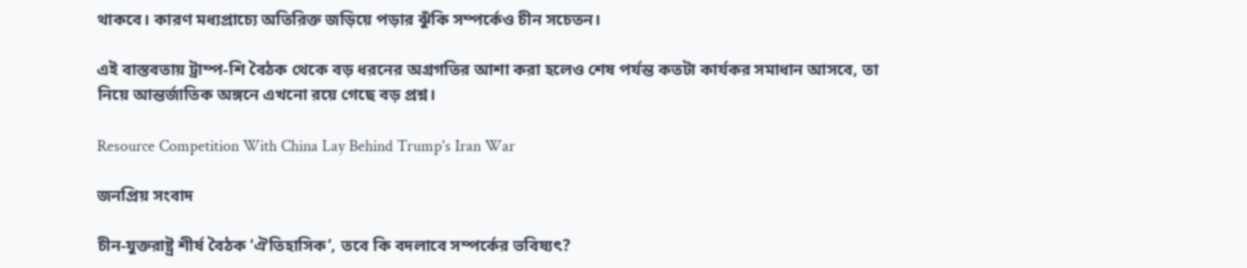থাকবে। কারণ মধ্যপ্রাচ্যে অতিরিক্ত জড়িয়ে পড়ার ঝুঁকি সম্পর্কেও চীন সচেতন।

এই বাস্তবতায় ট্রাম্প-শি বৈঠক থেকে বড় ধরনের অগ্রগতির আশা করা হলেও শেষ পর্যন্ত কতটা কার্যকর সমাধান আসবে, তা নিয়ে আন্তর্জাতিক অঙ্গনে এখনো রয়ে গেছে বড় প্রশ্ন।

Resource Competition With China Lay Behind Trump's Iran War

জনপ্রিয় সংবাদ

চীন-যুক্তরাষ্ট্র শীর্ষ বৈঠক ‘ঐতিহাসিক’, তবে কি বদলাবে সম্পর্কের ভবিষ্যৎ?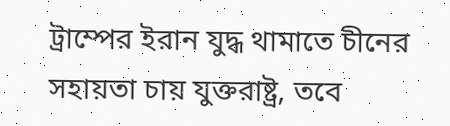ট্রাম্পের ইরান যুদ্ধ থামাতে চীনের সহায়তা চায় যুক্তরাষ্ট্র, তবে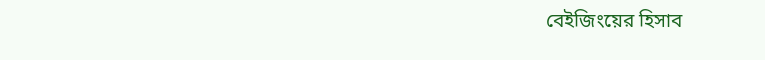বেইজিংয়ের হিসাব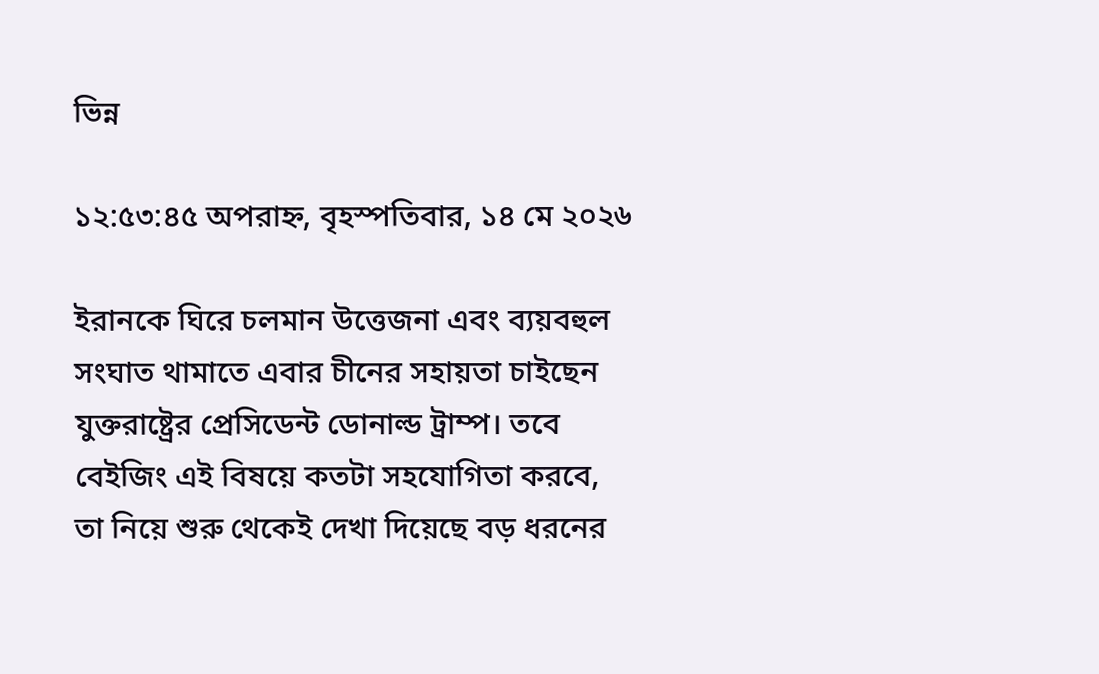ভিন্ন

১২:৫৩:৪৫ অপরাহ্ন, বৃহস্পতিবার, ১৪ মে ২০২৬

ইরানকে ঘিরে চলমান উত্তেজনা এবং ব্যয়বহুল সংঘাত থামাতে এবার চীনের সহায়তা চাইছেন যুক্তরাষ্ট্রের প্রেসিডেন্ট ডোনাল্ড ট্রাম্প। তবে বেইজিং এই বিষয়ে কতটা সহযোগিতা করবে, তা নিয়ে শুরু থেকেই দেখা দিয়েছে বড় ধরনের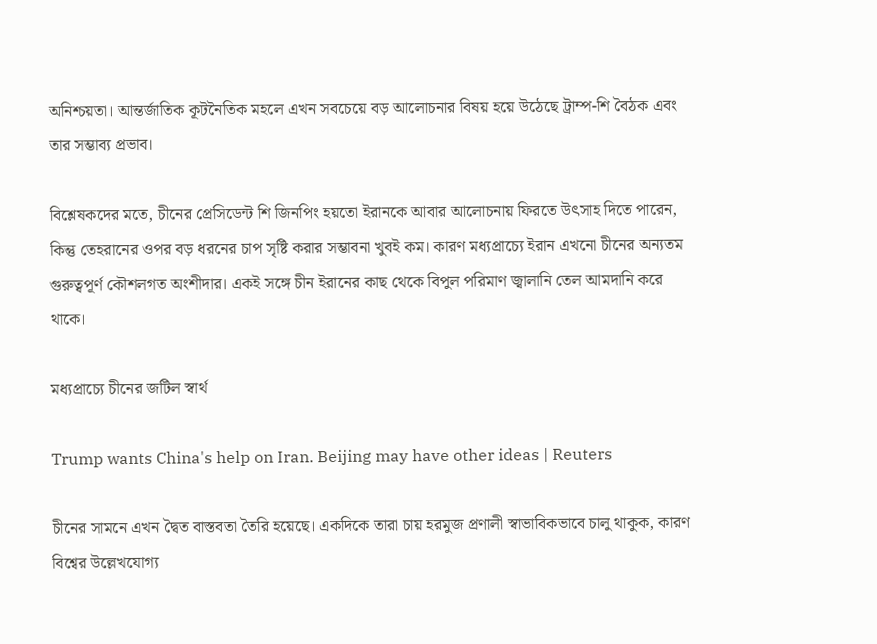অনিশ্চয়তা। আন্তর্জাতিক কূটনৈতিক মহলে এখন সবচেয়ে বড় আলোচনার বিষয় হয়ে উঠেছে ট্রাম্প-শি বৈঠক এবং তার সম্ভাব্য প্রভাব।

বিশ্লেষকদের মতে, চীনের প্রেসিডেন্ট শি জিনপিং হয়তো ইরানকে আবার আলোচনায় ফিরতে উৎসাহ দিতে পারেন, কিন্তু তেহরানের ওপর বড় ধরনের চাপ সৃষ্টি করার সম্ভাবনা খুবই কম। কারণ মধ্যপ্রাচ্যে ইরান এখনো চীনের অন্যতম গুরুত্বপূর্ণ কৌশলগত অংশীদার। একই সঙ্গে চীন ইরানের কাছ থেকে বিপুল পরিমাণ জ্বালানি তেল আমদানি করে থাকে।

মধ্যপ্রাচ্যে চীনের জটিল স্বার্থ

Trump wants China's help on Iran. Beijing may have other ideas | Reuters

চীনের সামনে এখন দ্বৈত বাস্তবতা তৈরি হয়েছে। একদিকে তারা চায় হরমুজ প্রণালী স্বাভাবিকভাবে চালু থাকুক, কারণ বিশ্বের উল্লেখযোগ্য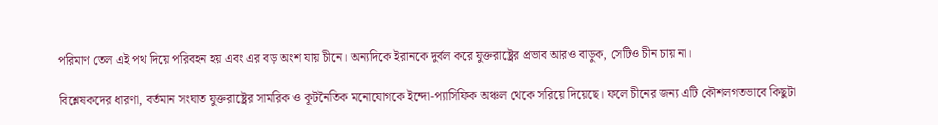পরিমাণ তেল এই পথ দিয়ে পরিবহন হয় এবং এর বড় অংশ যায় চীনে। অন্যদিকে ইরানকে দুর্বল করে যুক্তরাষ্ট্রের প্রভাব আরও বাড়ুক, সেটিও চীন চায় না।

বিশ্লেষকদের ধারণা, বর্তমান সংঘাত যুক্তরাষ্ট্রের সামরিক ও কূটনৈতিক মনোযোগকে ইন্দো-প্যাসিফিক অঞ্চল থেকে সরিয়ে দিয়েছে। ফলে চীনের জন্য এটি কৌশলগতভাবে কিছুটা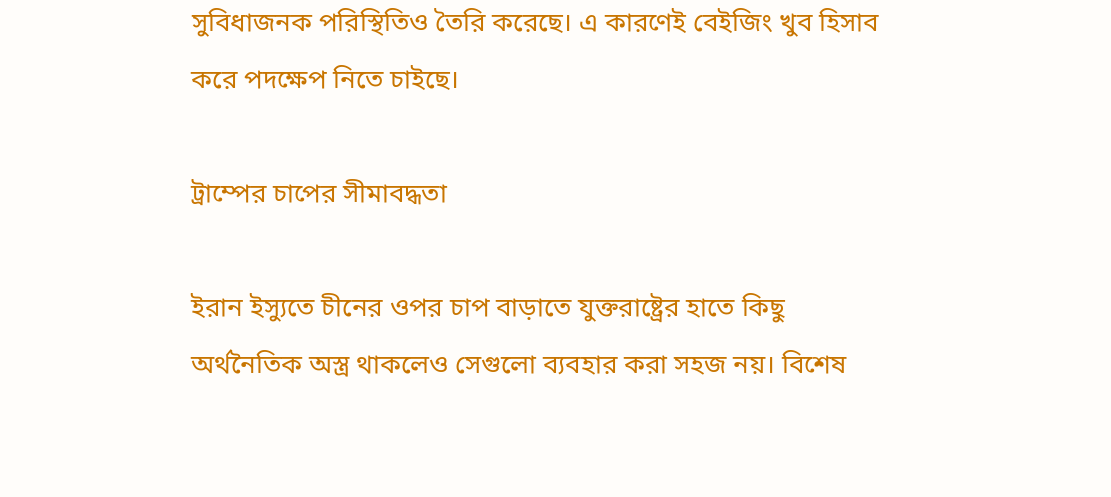সুবিধাজনক পরিস্থিতিও তৈরি করেছে। এ কারণেই বেইজিং খুব হিসাব করে পদক্ষেপ নিতে চাইছে।

ট্রাম্পের চাপের সীমাবদ্ধতা

ইরান ইস্যুতে চীনের ওপর চাপ বাড়াতে যুক্তরাষ্ট্রের হাতে কিছু অর্থনৈতিক অস্ত্র থাকলেও সেগুলো ব্যবহার করা সহজ নয়। বিশেষ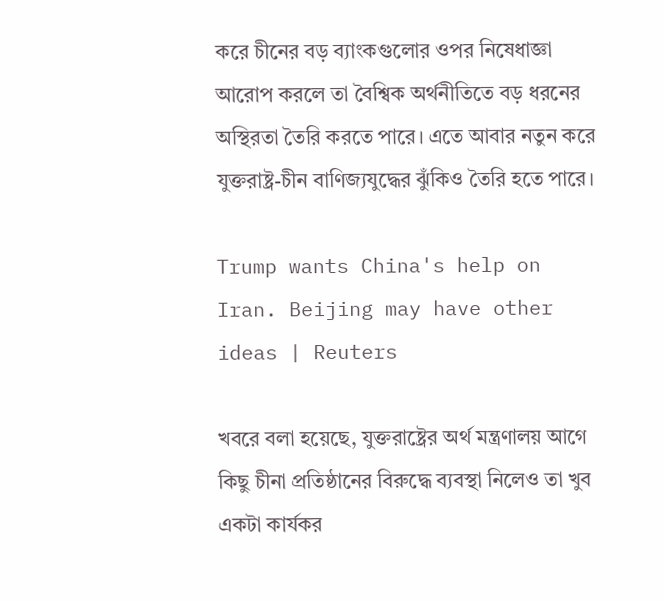করে চীনের বড় ব্যাংকগুলোর ওপর নিষেধাজ্ঞা আরোপ করলে তা বৈশ্বিক অর্থনীতিতে বড় ধরনের অস্থিরতা তৈরি করতে পারে। এতে আবার নতুন করে যুক্তরাষ্ট্র-চীন বাণিজ্যযুদ্ধের ঝুঁকিও তৈরি হতে পারে।

Trump wants China's help on Iran. Beijing may have other ideas | Reuters

খবরে বলা হয়েছে, যুক্তরাষ্ট্রের অর্থ মন্ত্রণালয় আগে কিছু চীনা প্রতিষ্ঠানের বিরুদ্ধে ব্যবস্থা নিলেও তা খুব একটা কার্যকর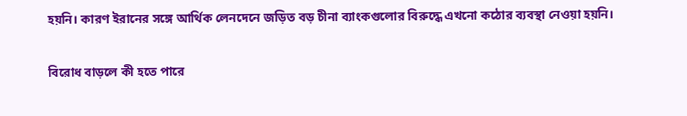হয়নি। কারণ ইরানের সঙ্গে আর্থিক লেনদেনে জড়িত বড় চীনা ব্যাংকগুলোর বিরুদ্ধে এখনো কঠোর ব্যবস্থা নেওয়া হয়নি।

বিরোধ বাড়লে কী হতে পারে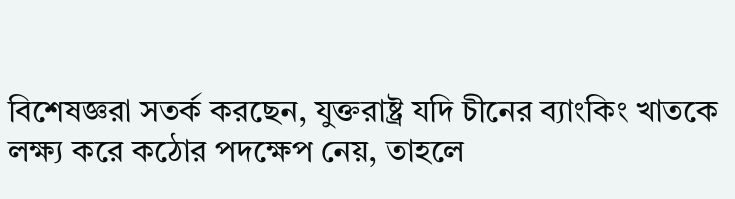বিশেষজ্ঞরা সতর্ক করছেন, যুক্তরাষ্ট্র যদি চীনের ব্যাংকিং খাতকে লক্ষ্য করে কঠোর পদক্ষেপ নেয়, তাহলে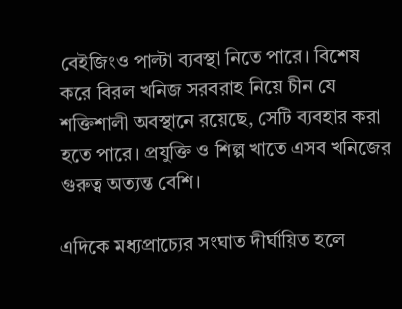বেইজিংও পাল্টা ব্যবস্থা নিতে পারে। বিশেষ করে বিরল খনিজ সরবরাহ নিয়ে চীন যে শক্তিশালী অবস্থানে রয়েছে, সেটি ব্যবহার করা হতে পারে। প্রযুক্তি ও শিল্প খাতে এসব খনিজের গুরুত্ব অত্যন্ত বেশি।

এদিকে মধ্যপ্রাচ্যের সংঘাত দীর্ঘায়িত হলে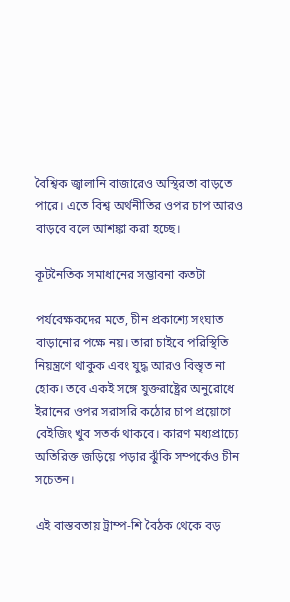বৈশ্বিক জ্বালানি বাজারেও অস্থিরতা বাড়তে পারে। এতে বিশ্ব অর্থনীতির ওপর চাপ আরও বাড়বে বলে আশঙ্কা করা হচ্ছে।

কূটনৈতিক সমাধানের সম্ভাবনা কতটা

পর্যবেক্ষকদের মতে, চীন প্রকাশ্যে সংঘাত বাড়ানোর পক্ষে নয়। তারা চাইবে পরিস্থিতি নিয়ন্ত্রণে থাকুক এবং যুদ্ধ আরও বিস্তৃত না হোক। তবে একই সঙ্গে যুক্তরাষ্ট্রের অনুরোধে ইরানের ওপর সরাসরি কঠোর চাপ প্রয়োগে বেইজিং খুব সতর্ক থাকবে। কারণ মধ্যপ্রাচ্যে অতিরিক্ত জড়িয়ে পড়ার ঝুঁকি সম্পর্কেও চীন সচেতন।

এই বাস্তবতায় ট্রাম্প-শি বৈঠক থেকে বড়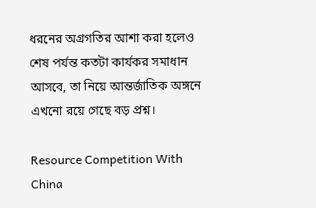ধরনের অগ্রগতির আশা করা হলেও শেষ পর্যন্ত কতটা কার্যকর সমাধান আসবে, তা নিয়ে আন্তর্জাতিক অঙ্গনে এখনো রয়ে গেছে বড় প্রশ্ন।

Resource Competition With China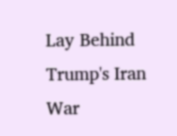Lay Behind Trump's Iran War